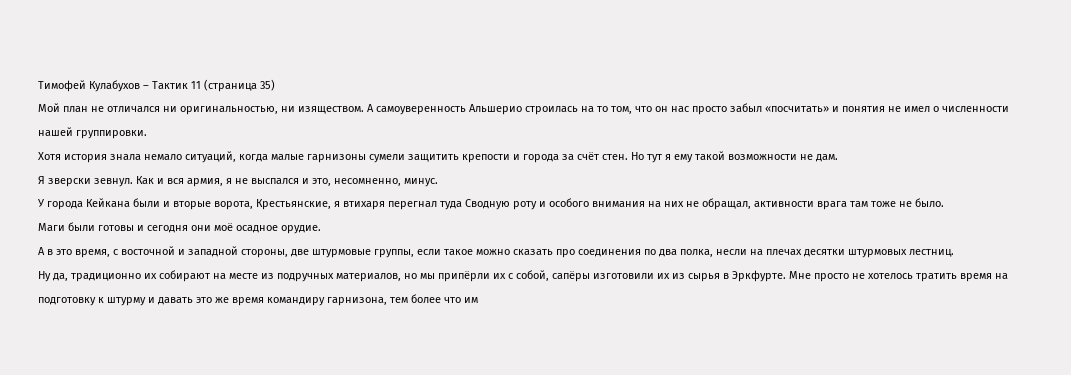Тимофей Кулабухов – Тактик 11 (страница 35)
Мой план не отличался ни оригинальностью, ни изяществом. А самоуверенность Альшерио строилась на то том, что он нас просто забыл «посчитать» и понятия не имел о численности нашей группировки.
Хотя история знала немало ситуаций, когда малые гарнизоны сумели защитить крепости и города за счёт стен. Но тут я ему такой возможности не дам.
Я зверски зевнул. Как и вся армия, я не выспался и это, несомненно, минус.
У города Кейкана были и вторые ворота, Крестьянские, я втихаря перегнал туда Сводную роту и особого внимания на них не обращал, активности врага там тоже не было.
Маги были готовы и сегодня они моё осадное орудие.
А в это время, с восточной и западной стороны, две штурмовые группы, если такое можно сказать про соединения по два полка, несли на плечах десятки штурмовых лестниц.
Ну да, традиционно их собирают на месте из подручных материалов, но мы припёрли их с собой, сапёры изготовили их из сырья в Эркфурте. Мне просто не хотелось тратить время на подготовку к штурму и давать это же время командиру гарнизона, тем более что им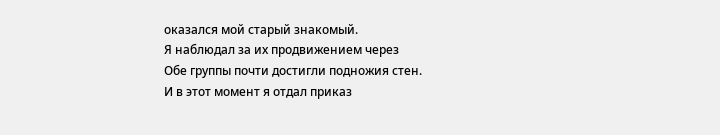оказался мой старый знакомый.
Я наблюдал за их продвижением через
Обе группы почти достигли подножия стен.
И в этот момент я отдал приказ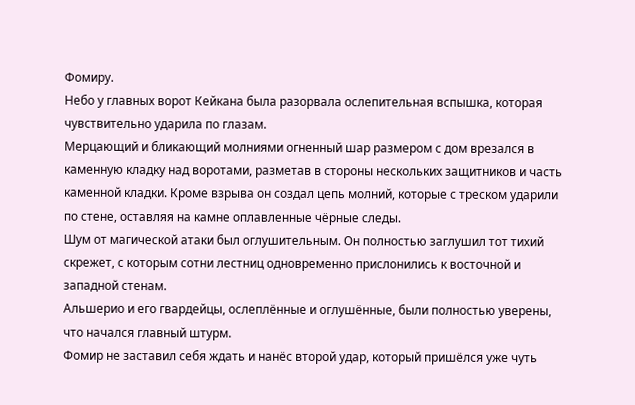Фомиру.
Небо у главных ворот Кейкана была разорвала ослепительная вспышка, которая чувствительно ударила по глазам.
Мерцающий и бликающий молниями огненный шар размером с дом врезался в каменную кладку над воротами, разметав в стороны нескольких защитников и часть каменной кладки. Кроме взрыва он создал цепь молний, которые с треском ударили по стене, оставляя на камне оплавленные чёрные следы.
Шум от магической атаки был оглушительным. Он полностью заглушил тот тихий скрежет, с которым сотни лестниц одновременно прислонились к восточной и западной стенам.
Альшерио и его гвардейцы, ослеплённые и оглушённые, были полностью уверены, что начался главный штурм.
Фомир не заставил себя ждать и нанёс второй удар, который пришёлся уже чуть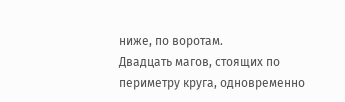ниже, по воротам.
Двадцать магов, стоящих по периметру круга, одновременно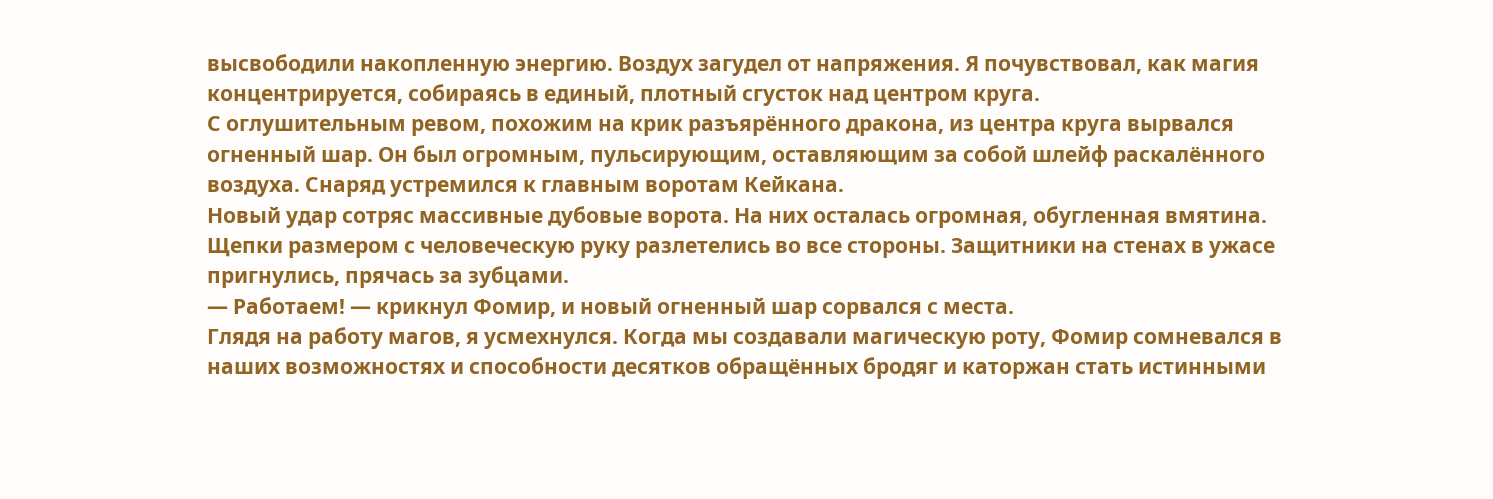высвободили накопленную энергию. Воздух загудел от напряжения. Я почувствовал, как магия концентрируется, собираясь в единый, плотный сгусток над центром круга.
С оглушительным ревом, похожим на крик разъярённого дракона, из центра круга вырвался огненный шар. Он был огромным, пульсирующим, оставляющим за собой шлейф раскалённого воздуха. Снаряд устремился к главным воротам Кейкана.
Новый удар сотряс массивные дубовые ворота. На них осталась огромная, обугленная вмятина. Щепки размером с человеческую руку разлетелись во все стороны. Защитники на стенах в ужасе пригнулись, прячась за зубцами.
— Работаем! — крикнул Фомир, и новый огненный шар сорвался с места.
Глядя на работу магов, я усмехнулся. Когда мы создавали магическую роту, Фомир сомневался в наших возможностях и способности десятков обращённых бродяг и каторжан стать истинными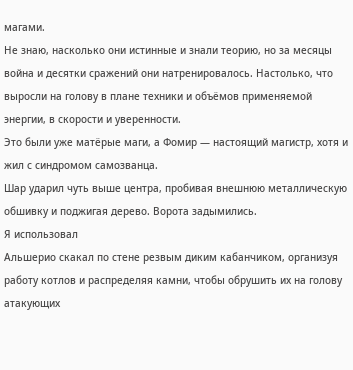магами.
Не знаю, насколько они истинные и знали теорию, но за месяцы война и десятки сражений они натренировалось. Настолько, что выросли на голову в плане техники и объёмов применяемой энергии, в скорости и уверенности.
Это были уже матёрые маги, а Фомир — настоящий магистр, хотя и жил с синдромом самозванца.
Шар ударил чуть выше центра, пробивая внешнюю металлическую обшивку и поджигая дерево. Ворота задымились.
Я использовал
Альшерио скакал по стене резвым диким кабанчиком, организуя работу котлов и распределяя камни, чтобы обрушить их на голову атакующих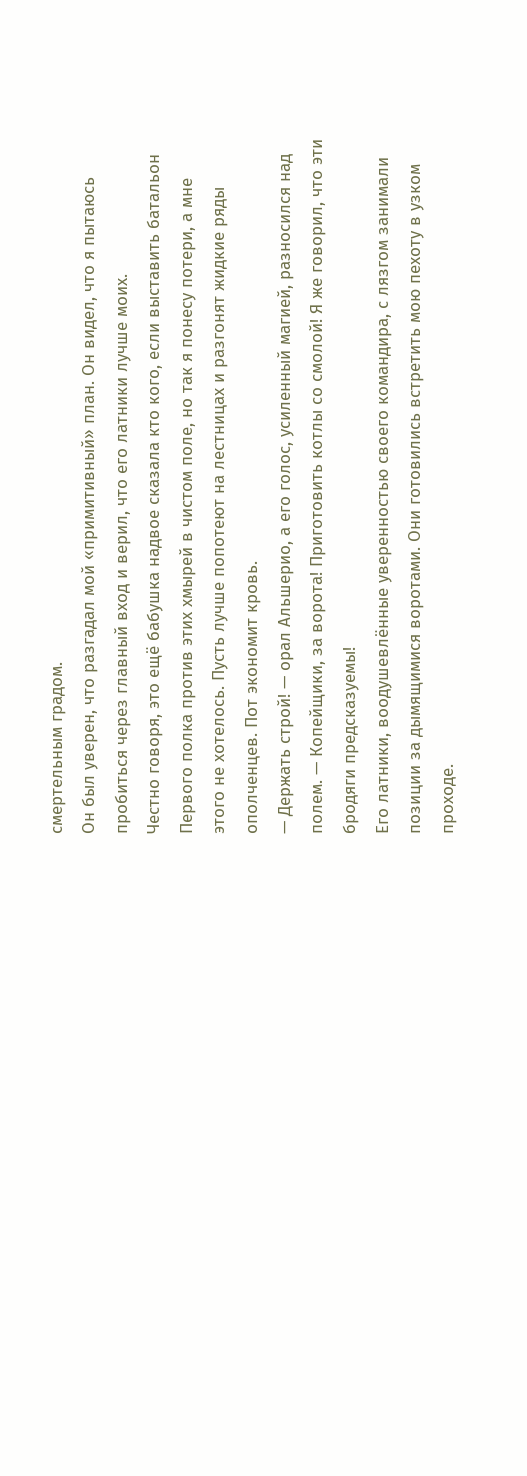смертельным градом.
Он был уверен, что разгадал мой «примитивный» план. Он видел, что я пытаюсь пробиться через главный вход и верил, что его латники лучше моих.
Честно говоря, это ещё бабушка надвое сказала кто кого, если выставить батальон Первого полка против этих хмырей в чистом поле, но так я понесу потери, а мне этого не хотелось. Пусть лучше попотеют на лестницах и разгонят жидкие ряды ополченцев. Пот экономит кровь.
— Держать строй! — орал Альшерио, а его голос, усиленный магией, разносился над полем. — Копейщики, за ворота! Приготовить котлы со смолой! Я же говорил, что эти бродяги предсказуемы!
Его латники, воодушевлённые уверенностью своего командира, с лязгом занимали позиции за дымящимися воротами. Они готовились встретить мою пехоту в узком проходе.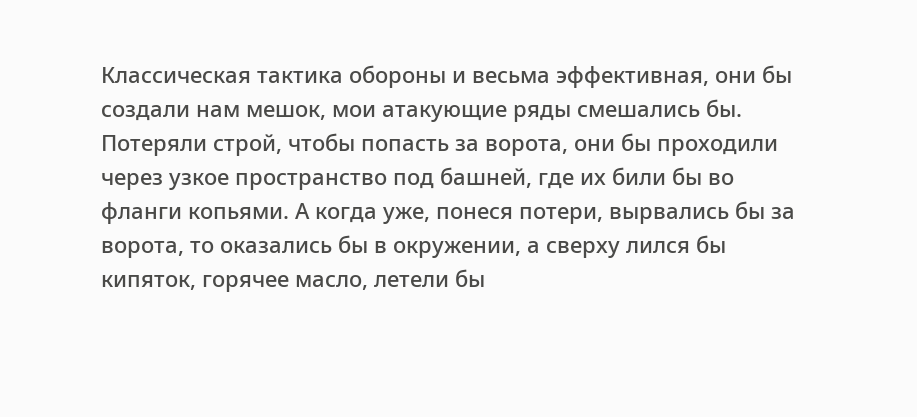Классическая тактика обороны и весьма эффективная, они бы создали нам мешок, мои атакующие ряды смешались бы. Потеряли строй, чтобы попасть за ворота, они бы проходили через узкое пространство под башней, где их били бы во фланги копьями. А когда уже, понеся потери, вырвались бы за ворота, то оказались бы в окружении, а сверху лился бы кипяток, горячее масло, летели бы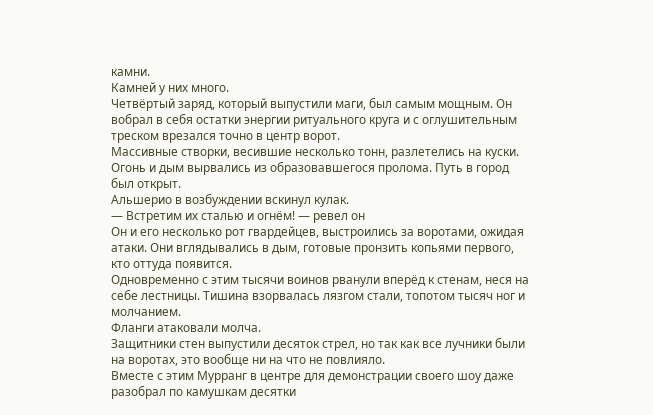камни.
Камней у них много.
Четвёртый заряд, который выпустили маги, был самым мощным. Он вобрал в себя остатки энергии ритуального круга и с оглушительным треском врезался точно в центр ворот.
Массивные створки, весившие несколько тонн, разлетелись на куски. Огонь и дым вырвались из образовавшегося пролома. Путь в город был открыт.
Альшерио в возбуждении вскинул кулак.
— Встретим их сталью и огнём! — ревел он
Он и его несколько рот гвардейцев, выстроились за воротами, ожидая атаки. Они вглядывались в дым, готовые пронзить копьями первого, кто оттуда появится.
Одновременно с этим тысячи воинов рванули вперёд к стенам, неся на себе лестницы. Тишина взорвалась лязгом стали, топотом тысяч ног и молчанием.
Фланги атаковали молча.
Защитники стен выпустили десяток стрел, но так как все лучники были на воротах, это вообще ни на что не повлияло.
Вместе с этим Мурранг в центре для демонстрации своего шоу даже разобрал по камушкам десятки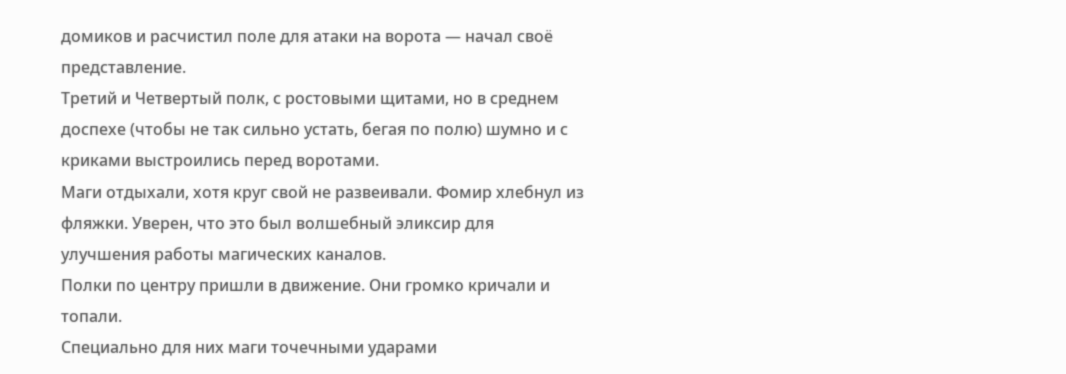домиков и расчистил поле для атаки на ворота — начал своё представление.
Третий и Четвертый полк, с ростовыми щитами, но в среднем доспехе (чтобы не так сильно устать, бегая по полю) шумно и с криками выстроились перед воротами.
Маги отдыхали, хотя круг свой не развеивали. Фомир хлебнул из фляжки. Уверен, что это был волшебный эликсир для улучшения работы магических каналов.
Полки по центру пришли в движение. Они громко кричали и топали.
Специально для них маги точечными ударами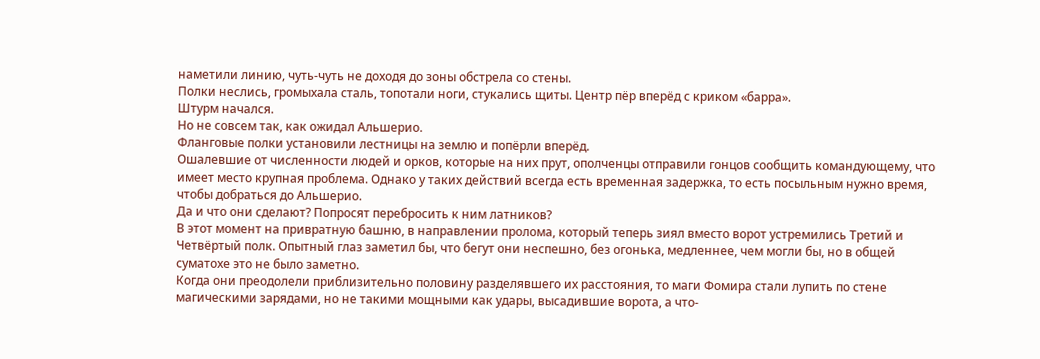наметили линию, чуть-чуть не доходя до зоны обстрела со стены.
Полки неслись, громыхала сталь, топотали ноги, стукались щиты. Центр пёр вперёд с криком «барра».
Штурм начался.
Но не совсем так, как ожидал Альшерио.
Фланговые полки установили лестницы на землю и попёрли вперёд.
Ошалевшие от численности людей и орков, которые на них прут, ополченцы отправили гонцов сообщить командующему, что имеет место крупная проблема. Однако у таких действий всегда есть временная задержка, то есть посыльным нужно время, чтобы добраться до Альшерио.
Да и что они сделают? Попросят перебросить к ним латников?
В этот момент на привратную башню, в направлении пролома, который теперь зиял вместо ворот устремились Третий и Четвёртый полк. Опытный глаз заметил бы, что бегут они неспешно, без огонька, медленнее, чем могли бы, но в общей суматохе это не было заметно.
Когда они преодолели приблизительно половину разделявшего их расстояния, то маги Фомира стали лупить по стене магическими зарядами, но не такими мощными как удары, высадившие ворота, а что-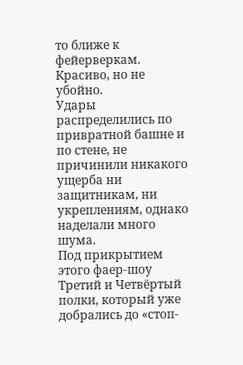то ближе к фейерверкам. Красиво, но не убойно.
Удары распределились по привратной башне и по стене, не причинили никакого ущерба ни защитникам, ни укреплениям, однако наделали много шума.
Под прикрытием этого фаер-шоу Третий и Четвёртый полки, который уже добрались до «стоп-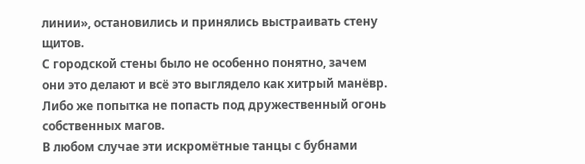линии», остановились и принялись выстраивать стену щитов.
С городской стены было не особенно понятно, зачем они это делают и всё это выглядело как хитрый манёвр. Либо же попытка не попасть под дружественный огонь собственных магов.
В любом случае эти искромётные танцы с бубнами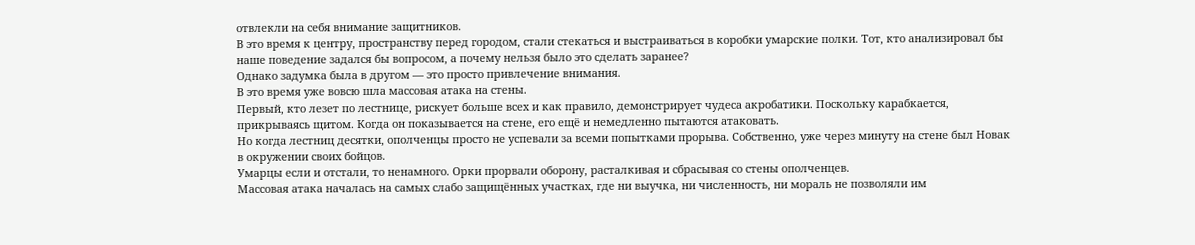отвлекли на себя внимание защитников.
В это время к центру, пространству перед городом, стали стекаться и выстраиваться в коробки умарские полки. Тот, кто анализировал бы наше поведение задался бы вопросом, а почему нельзя было это сделать заранее?
Однако задумка была в другом — это просто привлечение внимания.
В это время уже вовсю шла массовая атака на стены.
Первый, кто лезет по лестнице, рискует больше всех и как правило, демонстрирует чудеса акробатики. Поскольку карабкается, прикрываясь щитом. Когда он показывается на стене, его ещё и немедленно пытаются атаковать.
Но когда лестниц десятки, ополченцы просто не успевали за всеми попытками прорыва. Собственно, уже через минуту на стене был Новак в окружении своих бойцов.
Умарцы если и отстали, то ненамного. Орки прорвали оборону, расталкивая и сбрасывая со стены ополченцев.
Массовая атака началась на самых слабо защищённых участках, где ни выучка, ни численность, ни мораль не позволяли им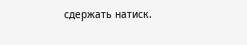сдержать натиск.